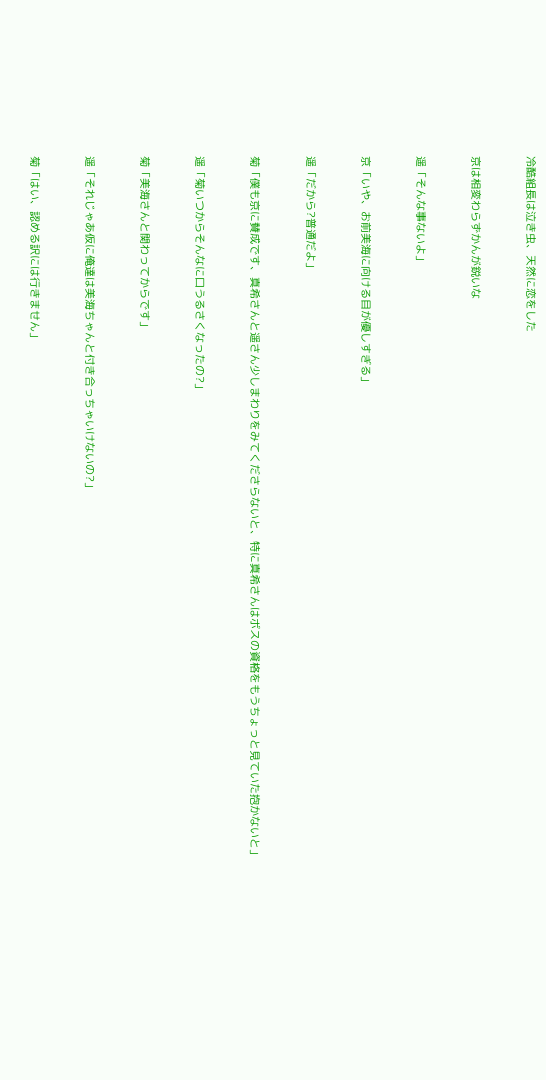冷酷組長は泣き虫、天然に恋をした


京は相変わらずかんが鋭いな


遥「そんな事ないよ」


京「いや、お前美海に向ける目が優しすぎる」


遥「だから?普通だよ」


菊「僕も京に賛成です、真希さんと遥さん少しまわりをみてくださらないと、特に真希さんはボスの資格をもうちょっと見ていた抱かないと」


遥「菊いつからそんなに口うるさくなったの?」


菊「美海さんと関わってからです」


遥「それじゃあ仮に俺達は美海ちゃんと付き合っちゃいけないの?」


菊「はい、認める訳には行きません」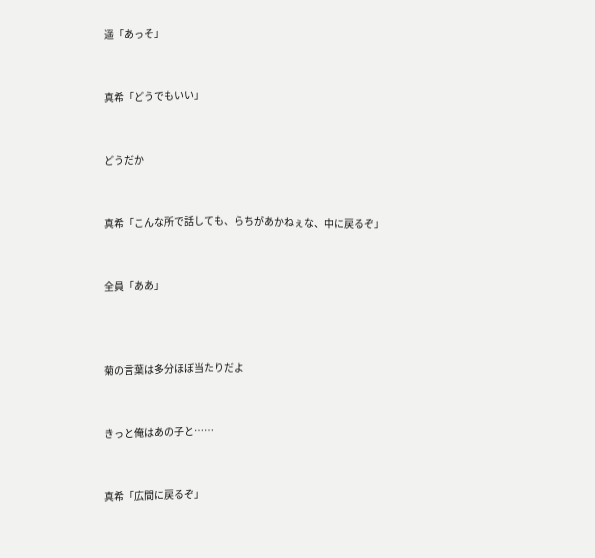遥「あっそ」


真希「どうでもいい」


どうだか


真希「こんな所で話しても、らちがあかねぇな、中に戻るぞ」


全員「ああ」



菊の言葉は多分ほぼ当たりだよ


きっと俺はあの子と……


真希「広間に戻るぞ」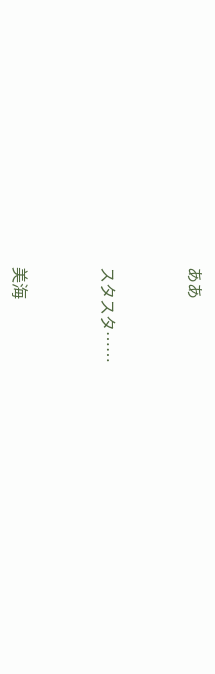ああ


スタスタ……


美海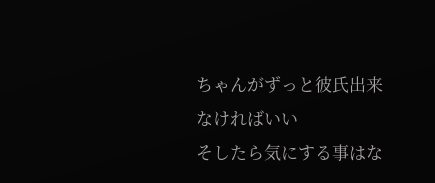ちゃんがずっと彼氏出来なければいい
そしたら気にする事はな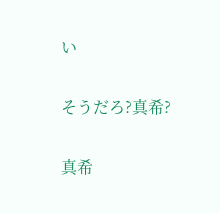い


そうだろ?真希?


真希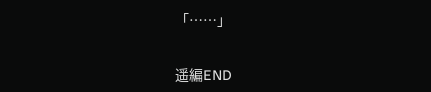「……」


遥編END